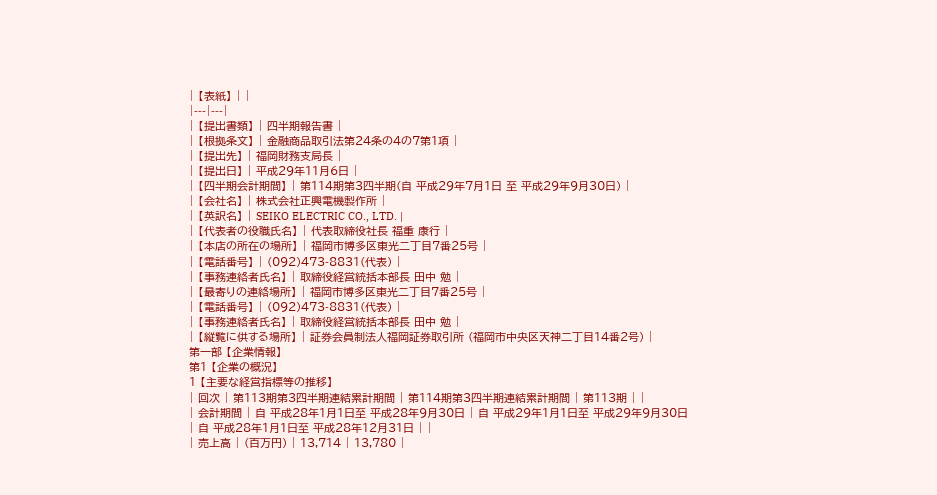| 【表紙】 | |
|---|---|
| 【提出書類】 | 四半期報告書 |
| 【根拠条文】 | 金融商品取引法第24条の4の7第1項 |
| 【提出先】 | 福岡財務支局長 |
| 【提出日】 | 平成29年11月6日 |
| 【四半期会計期間】 | 第114期第3四半期(自 平成29年7月1日 至 平成29年9月30日) |
| 【会社名】 | 株式会社正興電機製作所 |
| 【英訳名】 | SEIKO ELECTRIC CO., LTD. |
| 【代表者の役職氏名】 | 代表取締役社長 福重 康行 |
| 【本店の所在の場所】 | 福岡市博多区東光二丁目7番25号 |
| 【電話番号】 | (092)473-8831(代表) |
| 【事務連絡者氏名】 | 取締役経営統括本部長 田中 勉 |
| 【最寄りの連絡場所】 | 福岡市博多区東光二丁目7番25号 |
| 【電話番号】 | (092)473-8831(代表) |
| 【事務連絡者氏名】 | 取締役経営統括本部長 田中 勉 |
| 【縦覧に供する場所】 | 証券会員制法人福岡証券取引所 (福岡市中央区天神二丁目14番2号) |
第一部 【企業情報】
第1 【企業の概況】
1 【主要な経営指標等の推移】
| 回次 | 第113期第3四半期連結累計期間 | 第114期第3四半期連結累計期間 | 第113期 | |
| 会計期間 | 自 平成28年1月1日至 平成28年9月30日 | 自 平成29年1月1日至 平成29年9月30日 | 自 平成28年1月1日至 平成28年12月31日 | |
| 売上高 | (百万円) | 13,714 | 13,780 |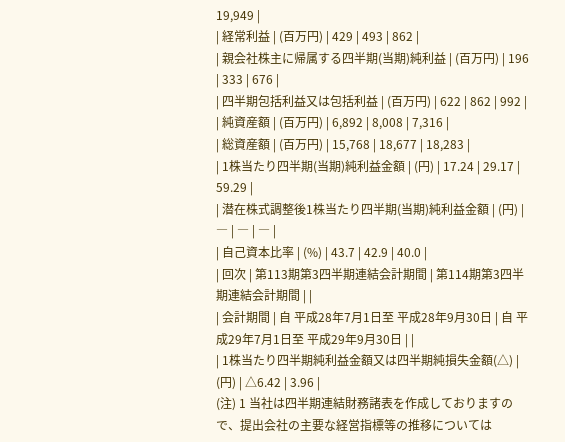19,949 |
| 経常利益 | (百万円) | 429 | 493 | 862 |
| 親会社株主に帰属する四半期(当期)純利益 | (百万円) | 196 | 333 | 676 |
| 四半期包括利益又は包括利益 | (百万円) | 622 | 862 | 992 |
| 純資産額 | (百万円) | 6,892 | 8,008 | 7,316 |
| 総資産額 | (百万円) | 15,768 | 18,677 | 18,283 |
| 1株当たり四半期(当期)純利益金額 | (円) | 17.24 | 29.17 | 59.29 |
| 潜在株式調整後1株当たり四半期(当期)純利益金額 | (円) | ― | ― | ― |
| 自己資本比率 | (%) | 43.7 | 42.9 | 40.0 |
| 回次 | 第113期第3四半期連結会計期間 | 第114期第3四半期連結会計期間 | |
| 会計期間 | 自 平成28年7月1日至 平成28年9月30日 | 自 平成29年7月1日至 平成29年9月30日 | |
| 1株当たり四半期純利益金額又は四半期純損失金額(△) | (円) | △6.42 | 3.96 |
(注) 1 当社は四半期連結財務諸表を作成しておりますので、提出会社の主要な経営指標等の推移については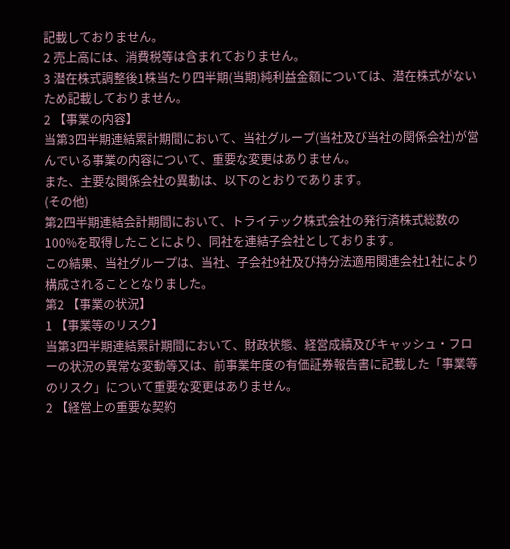記載しておりません。
2 売上高には、消費税等は含まれておりません。
3 潜在株式調整後1株当たり四半期(当期)純利益金額については、潜在株式がないため記載しておりません。
2 【事業の内容】
当第3四半期連結累計期間において、当社グループ(当社及び当社の関係会社)が営んでいる事業の内容について、重要な変更はありません。
また、主要な関係会社の異動は、以下のとおりであります。
(その他)
第2四半期連結会計期間において、トライテック株式会社の発行済株式総数の100%を取得したことにより、同社を連結子会社としております。
この結果、当社グループは、当社、子会社9社及び持分法適用関連会社1社により構成されることとなりました。
第2 【事業の状況】
1 【事業等のリスク】
当第3四半期連結累計期間において、財政状態、経営成績及びキャッシュ・フローの状況の異常な変動等又は、前事業年度の有価証券報告書に記載した「事業等のリスク」について重要な変更はありません。
2 【経営上の重要な契約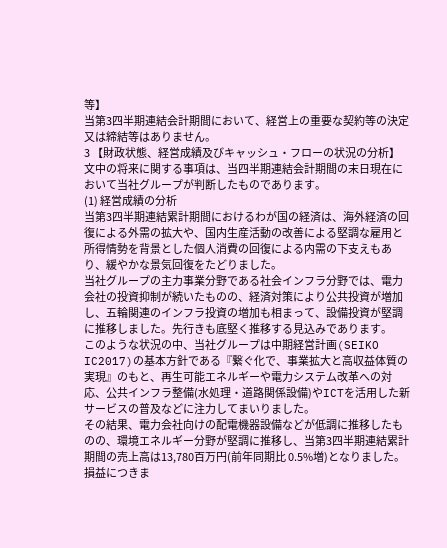等】
当第3四半期連結会計期間において、経営上の重要な契約等の決定又は締結等はありません。
3 【財政状態、経営成績及びキャッシュ・フローの状況の分析】
文中の将来に関する事項は、当四半期連結会計期間の末日現在において当社グループが判断したものであります。
(1) 経営成績の分析
当第3四半期連結累計期間におけるわが国の経済は、海外経済の回復による外需の拡大や、国内生産活動の改善による堅調な雇用と所得情勢を背景とした個人消費の回復による内需の下支えもあり、緩やかな景気回復をたどりました。
当社グループの主力事業分野である社会インフラ分野では、電力会社の投資抑制が続いたものの、経済対策により公共投資が増加し、五輪関連のインフラ投資の増加も相まって、設備投資が堅調に推移しました。先行きも底堅く推移する見込みであります。
このような状況の中、当社グループは中期経営計画(SEIKO IC2017)の基本方針である『繋ぐ化で、事業拡大と高収益体質の実現』のもと、再生可能エネルギーや電力システム改革への対応、公共インフラ整備(水処理・道路関係設備)やICTを活用した新サービスの普及などに注力してまいりました。
その結果、電力会社向けの配電機器設備などが低調に推移したものの、環境エネルギー分野が堅調に推移し、当第3四半期連結累計期間の売上高は13,780百万円(前年同期比 0.5%増)となりました。
損益につきま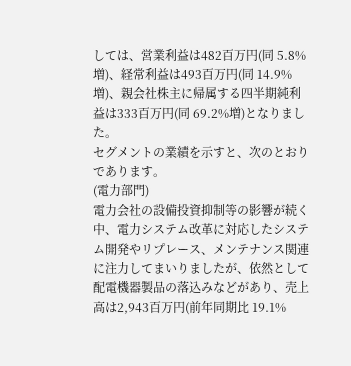しては、営業利益は482百万円(同 5.8%増)、経常利益は493百万円(同 14.9%増)、親会社株主に帰属する四半期純利益は333百万円(同 69.2%増)となりました。
セグメントの業績を示すと、次のとおりであります。
(電力部門)
電力会社の設備投資抑制等の影響が続く中、電力システム改革に対応したシステム開発やリプレース、メンテナンス関連に注力してまいりましたが、依然として配電機器製品の落込みなどがあり、売上高は2,943百万円(前年同期比 19.1%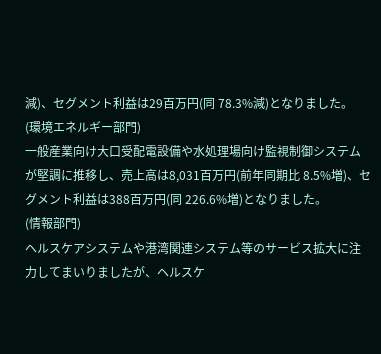減)、セグメント利益は29百万円(同 78.3%減)となりました。
(環境エネルギー部門)
一般産業向け大口受配電設備や水処理場向け監視制御システムが堅調に推移し、売上高は8,031百万円(前年同期比 8.5%増)、セグメント利益は388百万円(同 226.6%増)となりました。
(情報部門)
ヘルスケアシステムや港湾関連システム等のサービス拡大に注力してまいりましたが、ヘルスケ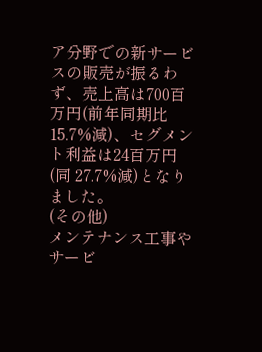ア分野での新サービスの販売が振るわず、売上高は700百万円(前年同期比 15.7%減)、セグメント利益は24百万円(同 27.7%減)となりました。
(その他)
メンテナンス工事やサービ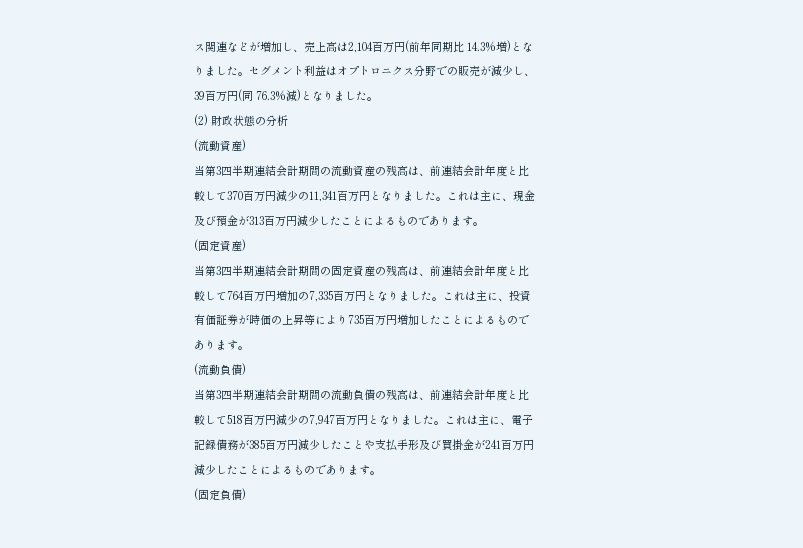ス関連などが増加し、売上高は2,104百万円(前年同期比 14.3%増)となりました。セグメント利益はオプトロニクス分野での販売が減少し、39百万円(同 76.3%減)となりました。
(2) 財政状態の分析
(流動資産)
当第3四半期連結会計期間の流動資産の残高は、前連結会計年度と比較して370百万円減少の11,341百万円となりました。これは主に、現金及び預金が313百万円減少したことによるものであります。
(固定資産)
当第3四半期連結会計期間の固定資産の残高は、前連結会計年度と比較して764百万円増加の7,335百万円となりました。これは主に、投資有価証券が時価の上昇等により735百万円増加したことによるものであります。
(流動負債)
当第3四半期連結会計期間の流動負債の残高は、前連結会計年度と比較して518百万円減少の7,947百万円となりました。これは主に、電子記録債務が385百万円減少したことや支払手形及び買掛金が241百万円減少したことによるものであります。
(固定負債)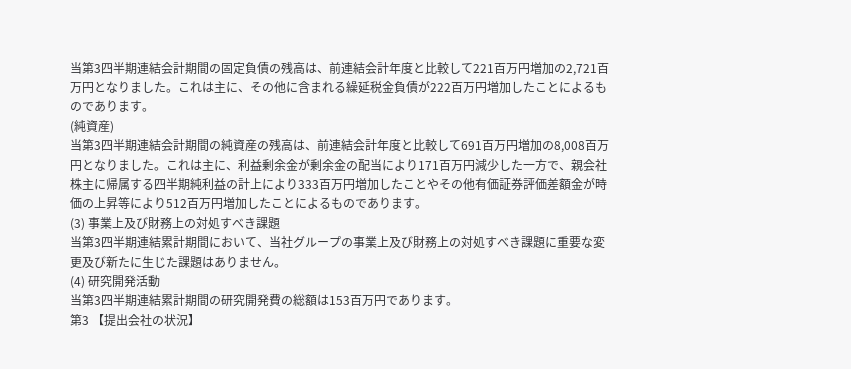当第3四半期連結会計期間の固定負債の残高は、前連結会計年度と比較して221百万円増加の2,721百万円となりました。これは主に、その他に含まれる繰延税金負債が222百万円増加したことによるものであります。
(純資産)
当第3四半期連結会計期間の純資産の残高は、前連結会計年度と比較して691百万円増加の8,008百万円となりました。これは主に、利益剰余金が剰余金の配当により171百万円減少した一方で、親会社株主に帰属する四半期純利益の計上により333百万円増加したことやその他有価証券評価差額金が時価の上昇等により512百万円増加したことによるものであります。
(3) 事業上及び財務上の対処すべき課題
当第3四半期連結累計期間において、当社グループの事業上及び財務上の対処すべき課題に重要な変更及び新たに生じた課題はありません。
(4) 研究開発活動
当第3四半期連結累計期間の研究開発費の総額は153百万円であります。
第3 【提出会社の状況】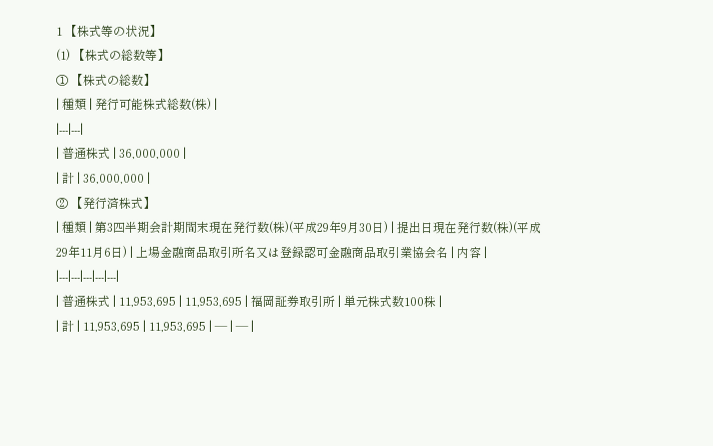1 【株式等の状況】
(1) 【株式の総数等】
① 【株式の総数】
| 種類 | 発行可能株式総数(株) |
|---|---|
| 普通株式 | 36,000,000 |
| 計 | 36,000,000 |
② 【発行済株式】
| 種類 | 第3四半期会計期間末現在発行数(株)(平成29年9月30日) | 提出日現在発行数(株)(平成29年11月6日) | 上場金融商品取引所名又は登録認可金融商品取引業協会名 | 内容 |
|---|---|---|---|---|
| 普通株式 | 11,953,695 | 11,953,695 | 福岡証券取引所 | 単元株式数100株 |
| 計 | 11,953,695 | 11,953,695 | ― | ― |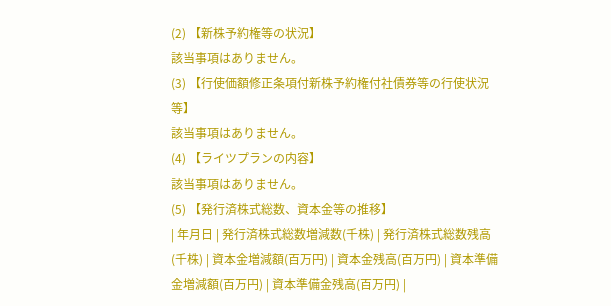(2) 【新株予約権等の状況】
該当事項はありません。
(3) 【行使価額修正条項付新株予約権付社債券等の行使状況等】
該当事項はありません。
(4) 【ライツプランの内容】
該当事項はありません。
(5) 【発行済株式総数、資本金等の推移】
| 年月日 | 発行済株式総数増減数(千株) | 発行済株式総数残高(千株) | 資本金増減額(百万円) | 資本金残高(百万円) | 資本準備金増減額(百万円) | 資本準備金残高(百万円) |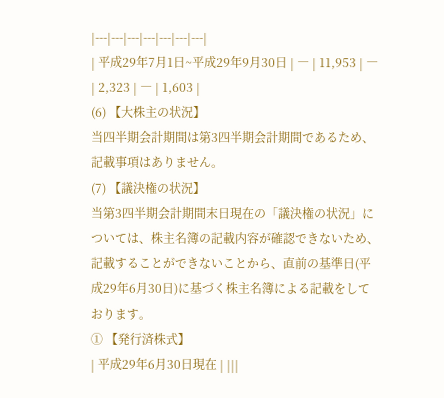|---|---|---|---|---|---|---|
| 平成29年7月1日~平成29年9月30日 | ― | 11,953 | ― | 2,323 | ― | 1,603 |
(6) 【大株主の状況】
当四半期会計期間は第3四半期会計期間であるため、記載事項はありません。
(7) 【議決権の状況】
当第3四半期会計期間末日現在の「議決権の状況」については、株主名簿の記載内容が確認できないため、記載することができないことから、直前の基準日(平成29年6月30日)に基づく株主名簿による記載をしております。
① 【発行済株式】
| 平成29年6月30日現在 | |||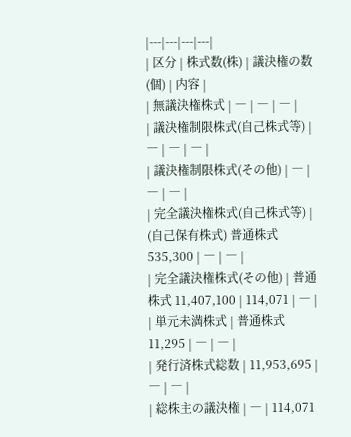|---|---|---|---|
| 区分 | 株式数(株) | 議決権の数(個) | 内容 |
| 無議決権株式 | ― | ― | ― |
| 議決権制限株式(自己株式等) | ― | ― | ― |
| 議決権制限株式(その他) | ― | ― | ― |
| 完全議決権株式(自己株式等) | (自己保有株式) 普通株式 535,300 | ― | ― |
| 完全議決権株式(その他) | 普通株式 11,407,100 | 114,071 | ― |
| 単元未満株式 | 普通株式 11,295 | ― | ― |
| 発行済株式総数 | 11,953,695 | ― | ― |
| 総株主の議決権 | ― | 114,071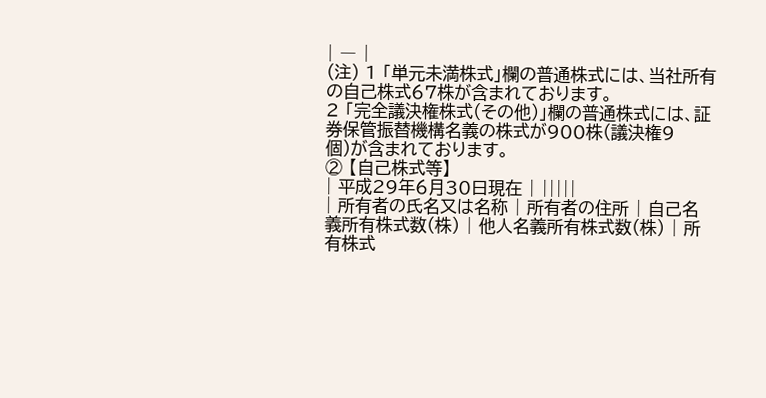| ― |
(注) 1 「単元未満株式」欄の普通株式には、当社所有の自己株式67株が含まれております。
2 「完全議決権株式(その他)」欄の普通株式には、証券保管振替機構名義の株式が900株(議決権9
個)が含まれております。
② 【自己株式等】
| 平成29年6月30日現在 | |||||
| 所有者の氏名又は名称 | 所有者の住所 | 自己名義所有株式数(株) | 他人名義所有株式数(株) | 所有株式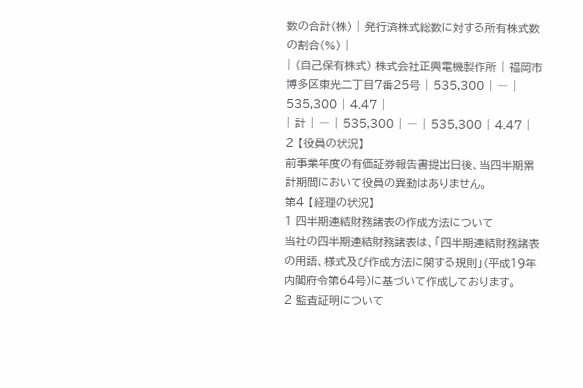数の合計(株) | 発行済株式総数に対する所有株式数の割合(%) |
| (自己保有株式) 株式会社正興電機製作所 | 福岡市博多区東光二丁目7番25号 | 535,300 | ― | 535,300 | 4.47 |
| 計 | ― | 535,300 | ― | 535,300 | 4.47 |
2 【役員の状況】
前事業年度の有価証券報告書提出日後、当四半期累計期間において役員の異動はありません。
第4 【経理の状況】
1 四半期連結財務諸表の作成方法について
当社の四半期連結財務諸表は、「四半期連結財務諸表の用語、様式及び作成方法に関する規則」(平成19年内閣府令第64号)に基づいて作成しております。
2 監査証明について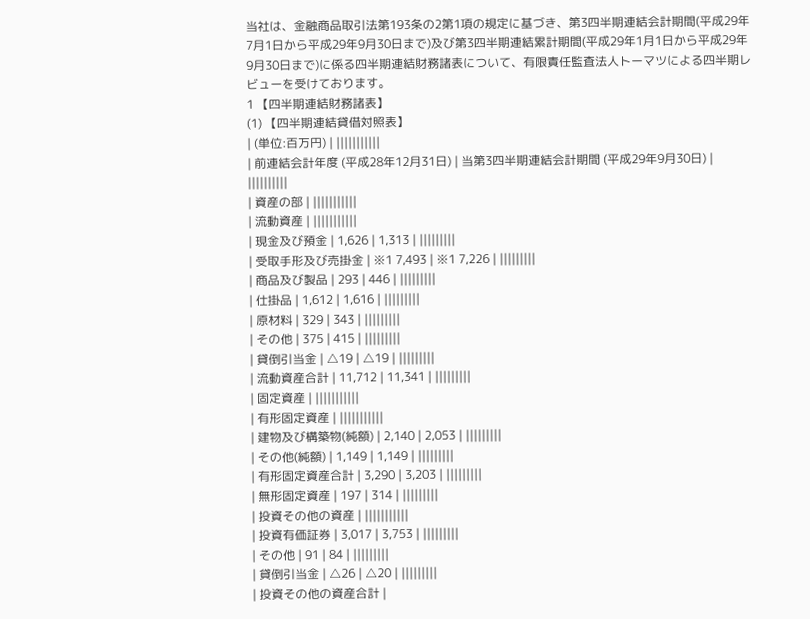当社は、金融商品取引法第193条の2第1項の規定に基づき、第3四半期連結会計期間(平成29年7月1日から平成29年9月30日まで)及び第3四半期連結累計期間(平成29年1月1日から平成29年9月30日まで)に係る四半期連結財務諸表について、有限責任監査法人トーマツによる四半期レビューを受けております。
1 【四半期連結財務諸表】
(1) 【四半期連結貸借対照表】
| (単位:百万円) | |||||||||||
| 前連結会計年度 (平成28年12月31日) | 当第3四半期連結会計期間 (平成29年9月30日) | ||||||||||
| 資産の部 | |||||||||||
| 流動資産 | |||||||||||
| 現金及び預金 | 1,626 | 1,313 | |||||||||
| 受取手形及び売掛金 | ※1 7,493 | ※1 7,226 | |||||||||
| 商品及び製品 | 293 | 446 | |||||||||
| 仕掛品 | 1,612 | 1,616 | |||||||||
| 原材料 | 329 | 343 | |||||||||
| その他 | 375 | 415 | |||||||||
| 貸倒引当金 | △19 | △19 | |||||||||
| 流動資産合計 | 11,712 | 11,341 | |||||||||
| 固定資産 | |||||||||||
| 有形固定資産 | |||||||||||
| 建物及び構築物(純額) | 2,140 | 2,053 | |||||||||
| その他(純額) | 1,149 | 1,149 | |||||||||
| 有形固定資産合計 | 3,290 | 3,203 | |||||||||
| 無形固定資産 | 197 | 314 | |||||||||
| 投資その他の資産 | |||||||||||
| 投資有価証券 | 3,017 | 3,753 | |||||||||
| その他 | 91 | 84 | |||||||||
| 貸倒引当金 | △26 | △20 | |||||||||
| 投資その他の資産合計 |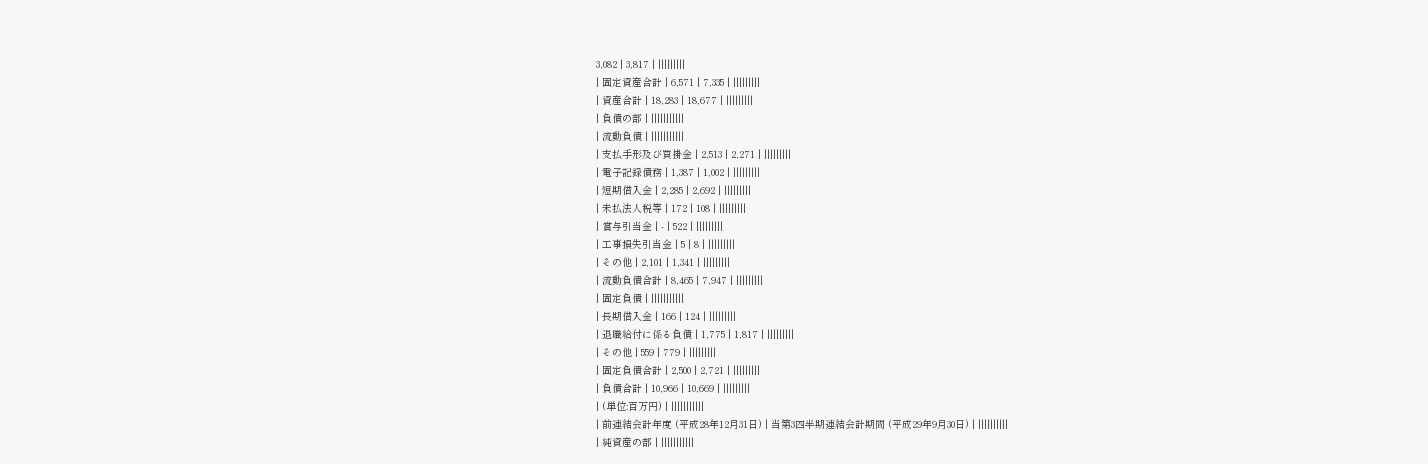3,082 | 3,817 | |||||||||
| 固定資産合計 | 6,571 | 7,335 | |||||||||
| 資産合計 | 18,283 | 18,677 | |||||||||
| 負債の部 | |||||||||||
| 流動負債 | |||||||||||
| 支払手形及び買掛金 | 2,513 | 2,271 | |||||||||
| 電子記録債務 | 1,387 | 1,002 | |||||||||
| 短期借入金 | 2,285 | 2,692 | |||||||||
| 未払法人税等 | 172 | 108 | |||||||||
| 賞与引当金 | - | 522 | |||||||||
| 工事損失引当金 | 5 | 8 | |||||||||
| その他 | 2,101 | 1,341 | |||||||||
| 流動負債合計 | 8,465 | 7,947 | |||||||||
| 固定負債 | |||||||||||
| 長期借入金 | 166 | 124 | |||||||||
| 退職給付に係る負債 | 1,775 | 1,817 | |||||||||
| その他 | 559 | 779 | |||||||||
| 固定負債合計 | 2,500 | 2,721 | |||||||||
| 負債合計 | 10,966 | 10,669 | |||||||||
| (単位:百万円) | |||||||||||
| 前連結会計年度 (平成28年12月31日) | 当第3四半期連結会計期間 (平成29年9月30日) | ||||||||||
| 純資産の部 | |||||||||||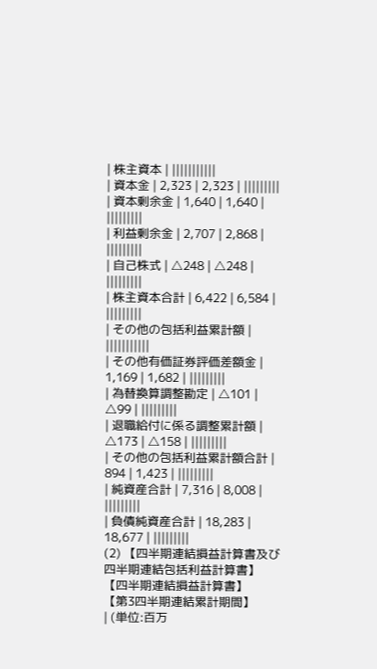| 株主資本 | |||||||||||
| 資本金 | 2,323 | 2,323 | |||||||||
| 資本剰余金 | 1,640 | 1,640 | |||||||||
| 利益剰余金 | 2,707 | 2,868 | |||||||||
| 自己株式 | △248 | △248 | |||||||||
| 株主資本合計 | 6,422 | 6,584 | |||||||||
| その他の包括利益累計額 | |||||||||||
| その他有価証券評価差額金 | 1,169 | 1,682 | |||||||||
| 為替換算調整勘定 | △101 | △99 | |||||||||
| 退職給付に係る調整累計額 | △173 | △158 | |||||||||
| その他の包括利益累計額合計 | 894 | 1,423 | |||||||||
| 純資産合計 | 7,316 | 8,008 | |||||||||
| 負債純資産合計 | 18,283 | 18,677 | |||||||||
(2) 【四半期連結損益計算書及び四半期連結包括利益計算書】
【四半期連結損益計算書】
【第3四半期連結累計期間】
| (単位:百万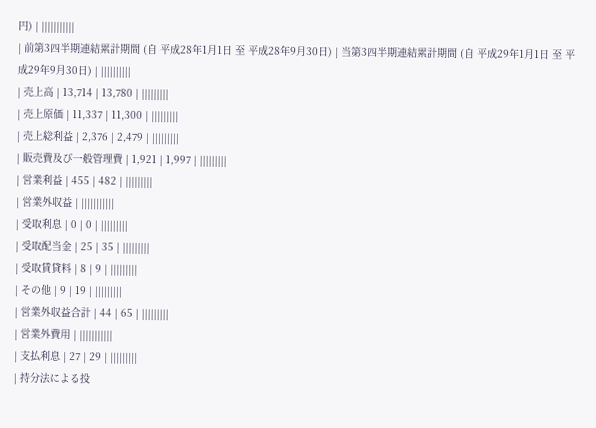円) | |||||||||||
| 前第3四半期連結累計期間 (自 平成28年1月1日 至 平成28年9月30日) | 当第3四半期連結累計期間 (自 平成29年1月1日 至 平成29年9月30日) | ||||||||||
| 売上高 | 13,714 | 13,780 | |||||||||
| 売上原価 | 11,337 | 11,300 | |||||||||
| 売上総利益 | 2,376 | 2,479 | |||||||||
| 販売費及び一般管理費 | 1,921 | 1,997 | |||||||||
| 営業利益 | 455 | 482 | |||||||||
| 営業外収益 | |||||||||||
| 受取利息 | 0 | 0 | |||||||||
| 受取配当金 | 25 | 35 | |||||||||
| 受取賃貸料 | 8 | 9 | |||||||||
| その他 | 9 | 19 | |||||||||
| 営業外収益合計 | 44 | 65 | |||||||||
| 営業外費用 | |||||||||||
| 支払利息 | 27 | 29 | |||||||||
| 持分法による投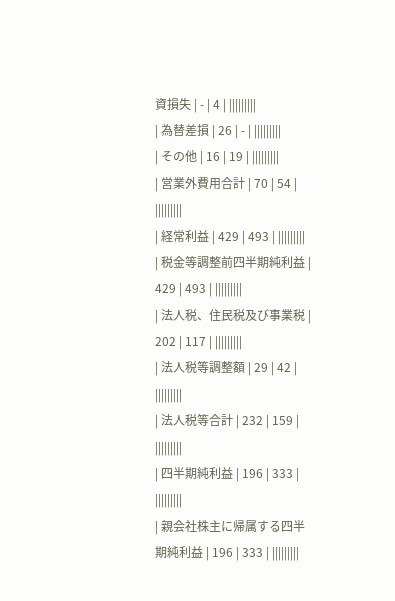資損失 | - | 4 | |||||||||
| 為替差損 | 26 | - | |||||||||
| その他 | 16 | 19 | |||||||||
| 営業外費用合計 | 70 | 54 | |||||||||
| 経常利益 | 429 | 493 | |||||||||
| 税金等調整前四半期純利益 | 429 | 493 | |||||||||
| 法人税、住民税及び事業税 | 202 | 117 | |||||||||
| 法人税等調整額 | 29 | 42 | |||||||||
| 法人税等合計 | 232 | 159 | |||||||||
| 四半期純利益 | 196 | 333 | |||||||||
| 親会社株主に帰属する四半期純利益 | 196 | 333 | |||||||||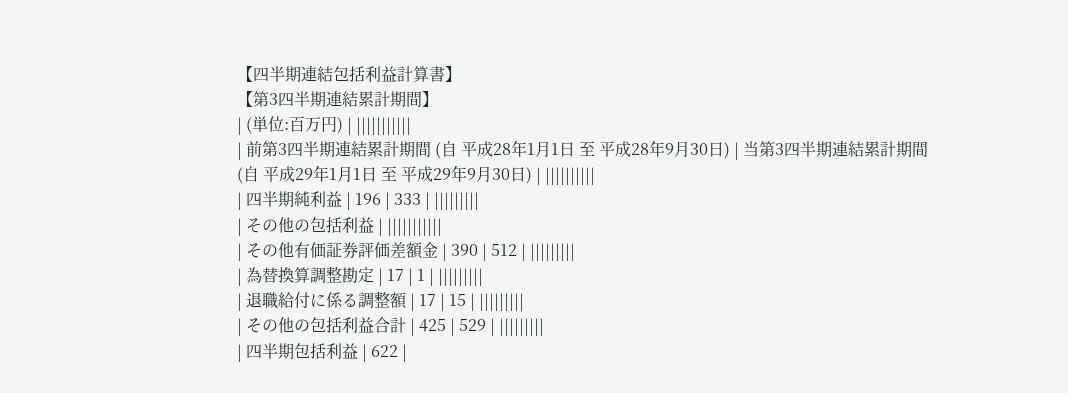【四半期連結包括利益計算書】
【第3四半期連結累計期間】
| (単位:百万円) | |||||||||||
| 前第3四半期連結累計期間 (自 平成28年1月1日 至 平成28年9月30日) | 当第3四半期連結累計期間 (自 平成29年1月1日 至 平成29年9月30日) | ||||||||||
| 四半期純利益 | 196 | 333 | |||||||||
| その他の包括利益 | |||||||||||
| その他有価証券評価差額金 | 390 | 512 | |||||||||
| 為替換算調整勘定 | 17 | 1 | |||||||||
| 退職給付に係る調整額 | 17 | 15 | |||||||||
| その他の包括利益合計 | 425 | 529 | |||||||||
| 四半期包括利益 | 622 |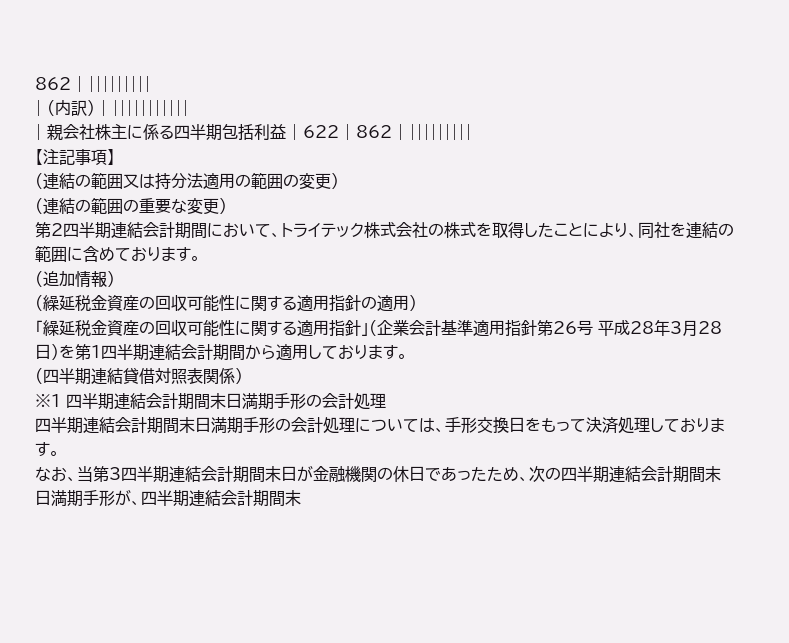862 | |||||||||
| (内訳) | |||||||||||
| 親会社株主に係る四半期包括利益 | 622 | 862 | |||||||||
【注記事項】
(連結の範囲又は持分法適用の範囲の変更)
(連結の範囲の重要な変更)
第2四半期連結会計期間において、トライテック株式会社の株式を取得したことにより、同社を連結の範囲に含めております。
(追加情報)
(繰延税金資産の回収可能性に関する適用指針の適用)
「繰延税金資産の回収可能性に関する適用指針」(企業会計基準適用指針第26号 平成28年3月28日)を第1四半期連結会計期間から適用しております。
(四半期連結貸借対照表関係)
※1 四半期連結会計期間末日満期手形の会計処理
四半期連結会計期間末日満期手形の会計処理については、手形交換日をもって決済処理しております。
なお、当第3四半期連結会計期間末日が金融機関の休日であったため、次の四半期連結会計期間末日満期手形が、四半期連結会計期間末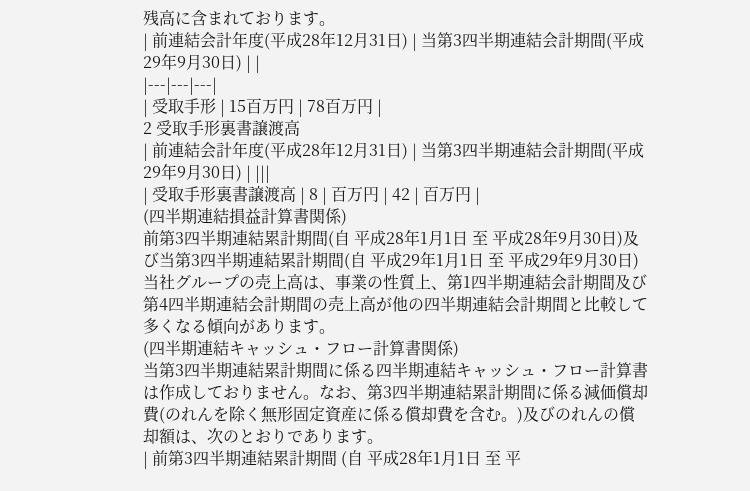残高に含まれております。
| 前連結会計年度(平成28年12月31日) | 当第3四半期連結会計期間(平成29年9月30日) | |
|---|---|---|
| 受取手形 | 15百万円 | 78百万円 |
2 受取手形裏書譲渡高
| 前連結会計年度(平成28年12月31日) | 当第3四半期連結会計期間(平成29年9月30日) | |||
| 受取手形裏書譲渡高 | 8 | 百万円 | 42 | 百万円 |
(四半期連結損益計算書関係)
前第3四半期連結累計期間(自 平成28年1月1日 至 平成28年9月30日)及び当第3四半期連結累計期間(自 平成29年1月1日 至 平成29年9月30日)
当社グループの売上高は、事業の性質上、第1四半期連結会計期間及び第4四半期連結会計期間の売上高が他の四半期連結会計期間と比較して多くなる傾向があります。
(四半期連結キャッシュ・フロー計算書関係)
当第3四半期連結累計期間に係る四半期連結キャッシュ・フロー計算書は作成しておりません。なお、第3四半期連結累計期間に係る減価償却費(のれんを除く無形固定資産に係る償却費を含む。)及びのれんの償却額は、次のとおりであります。
| 前第3四半期連結累計期間 (自 平成28年1月1日 至 平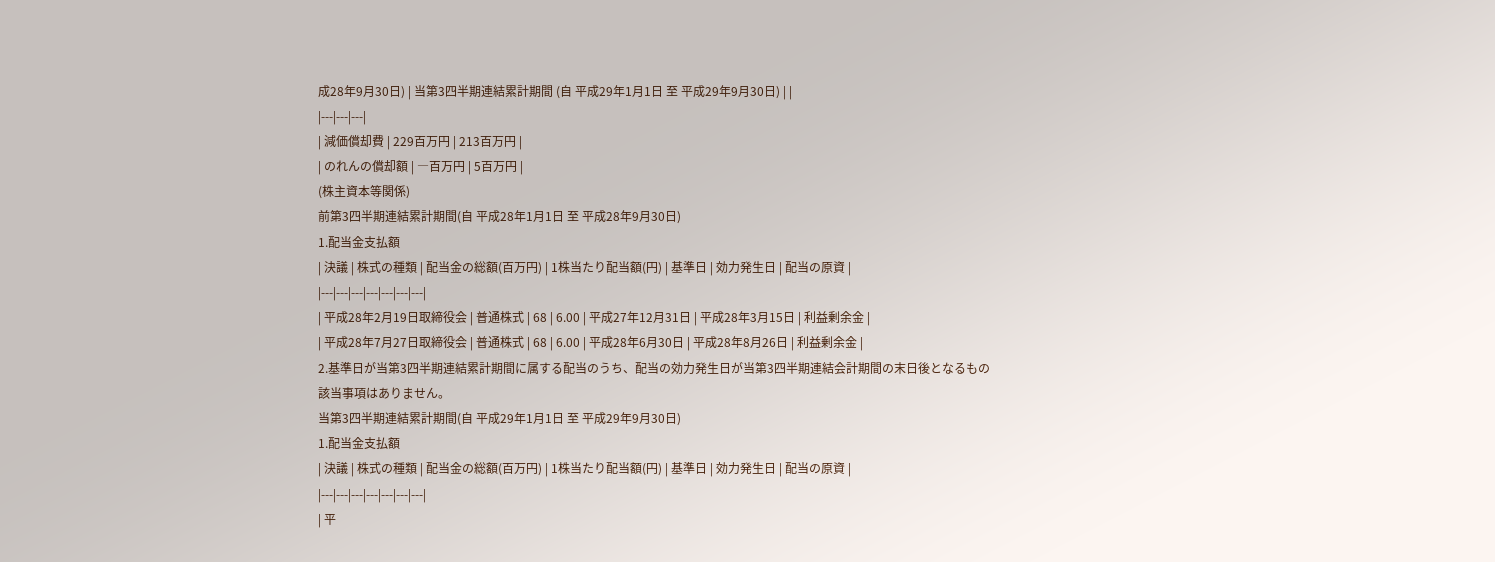成28年9月30日) | 当第3四半期連結累計期間 (自 平成29年1月1日 至 平成29年9月30日) | |
|---|---|---|
| 減価償却費 | 229百万円 | 213百万円 |
| のれんの償却額 | ―百万円 | 5百万円 |
(株主資本等関係)
前第3四半期連結累計期間(自 平成28年1月1日 至 平成28年9月30日)
1.配当金支払額
| 決議 | 株式の種類 | 配当金の総額(百万円) | 1株当たり配当額(円) | 基準日 | 効力発生日 | 配当の原資 |
|---|---|---|---|---|---|---|
| 平成28年2月19日取締役会 | 普通株式 | 68 | 6.00 | 平成27年12月31日 | 平成28年3月15日 | 利益剰余金 |
| 平成28年7月27日取締役会 | 普通株式 | 68 | 6.00 | 平成28年6月30日 | 平成28年8月26日 | 利益剰余金 |
2.基準日が当第3四半期連結累計期間に属する配当のうち、配当の効力発生日が当第3四半期連結会計期間の末日後となるもの
該当事項はありません。
当第3四半期連結累計期間(自 平成29年1月1日 至 平成29年9月30日)
1.配当金支払額
| 決議 | 株式の種類 | 配当金の総額(百万円) | 1株当たり配当額(円) | 基準日 | 効力発生日 | 配当の原資 |
|---|---|---|---|---|---|---|
| 平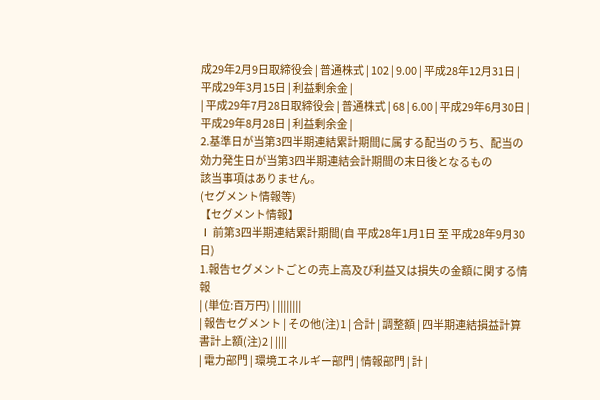成29年2月9日取締役会 | 普通株式 | 102 | 9.00 | 平成28年12月31日 | 平成29年3月15日 | 利益剰余金 |
| 平成29年7月28日取締役会 | 普通株式 | 68 | 6.00 | 平成29年6月30日 | 平成29年8月28日 | 利益剰余金 |
2.基準日が当第3四半期連結累計期間に属する配当のうち、配当の効力発生日が当第3四半期連結会計期間の末日後となるもの
該当事項はありません。
(セグメント情報等)
【セグメント情報】
Ⅰ 前第3四半期連結累計期間(自 平成28年1月1日 至 平成28年9月30日)
1.報告セグメントごとの売上高及び利益又は損失の金額に関する情報
| (単位:百万円) | ||||||||
| 報告セグメント | その他(注)1 | 合計 | 調整額 | 四半期連結損益計算書計上額(注)2 | ||||
| 電力部門 | 環境エネルギー部門 | 情報部門 | 計 |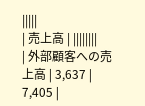|||||
| 売上高 | ||||||||
| 外部顧客への売上高 | 3,637 | 7,405 |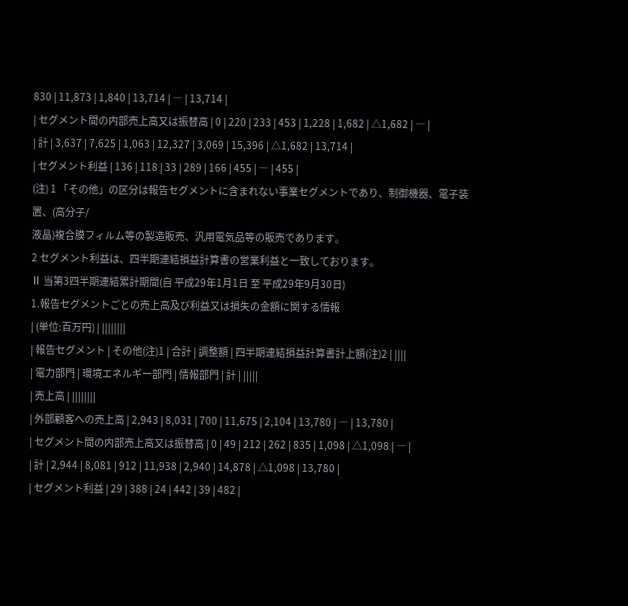830 | 11,873 | 1,840 | 13,714 | ― | 13,714 |
| セグメント間の内部売上高又は振替高 | 0 | 220 | 233 | 453 | 1,228 | 1,682 | △1,682 | ― |
| 計 | 3,637 | 7,625 | 1,063 | 12,327 | 3,069 | 15,396 | △1,682 | 13,714 |
| セグメント利益 | 136 | 118 | 33 | 289 | 166 | 455 | ― | 455 |
(注) 1 「その他」の区分は報告セグメントに含まれない事業セグメントであり、制御機器、電子装置、(高分子/
液晶)複合膜フィルム等の製造販売、汎用電気品等の販売であります。
2 セグメント利益は、四半期連結損益計算書の営業利益と一致しております。
Ⅱ 当第3四半期連結累計期間(自 平成29年1月1日 至 平成29年9月30日)
1.報告セグメントごとの売上高及び利益又は損失の金額に関する情報
| (単位:百万円) | ||||||||
| 報告セグメント | その他(注)1 | 合計 | 調整額 | 四半期連結損益計算書計上額(注)2 | ||||
| 電力部門 | 環境エネルギー部門 | 情報部門 | 計 | |||||
| 売上高 | ||||||||
| 外部顧客への売上高 | 2,943 | 8,031 | 700 | 11,675 | 2,104 | 13,780 | ― | 13,780 |
| セグメント間の内部売上高又は振替高 | 0 | 49 | 212 | 262 | 835 | 1,098 | △1,098 | ― |
| 計 | 2,944 | 8,081 | 912 | 11,938 | 2,940 | 14,878 | △1,098 | 13,780 |
| セグメント利益 | 29 | 388 | 24 | 442 | 39 | 482 |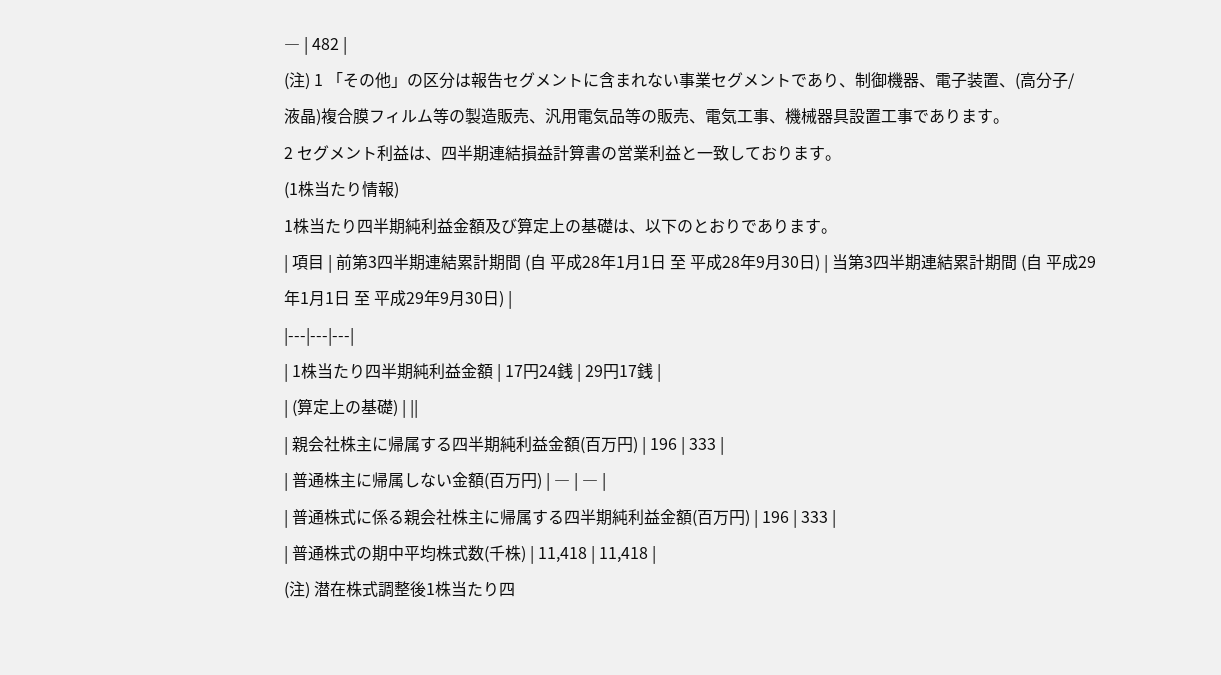― | 482 |
(注) 1 「その他」の区分は報告セグメントに含まれない事業セグメントであり、制御機器、電子装置、(高分子/
液晶)複合膜フィルム等の製造販売、汎用電気品等の販売、電気工事、機械器具設置工事であります。
2 セグメント利益は、四半期連結損益計算書の営業利益と一致しております。
(1株当たり情報)
1株当たり四半期純利益金額及び算定上の基礎は、以下のとおりであります。
| 項目 | 前第3四半期連結累計期間 (自 平成28年1月1日 至 平成28年9月30日) | 当第3四半期連結累計期間 (自 平成29年1月1日 至 平成29年9月30日) |
|---|---|---|
| 1株当たり四半期純利益金額 | 17円24銭 | 29円17銭 |
| (算定上の基礎) | ||
| 親会社株主に帰属する四半期純利益金額(百万円) | 196 | 333 |
| 普通株主に帰属しない金額(百万円) | ― | ― |
| 普通株式に係る親会社株主に帰属する四半期純利益金額(百万円) | 196 | 333 |
| 普通株式の期中平均株式数(千株) | 11,418 | 11,418 |
(注) 潜在株式調整後1株当たり四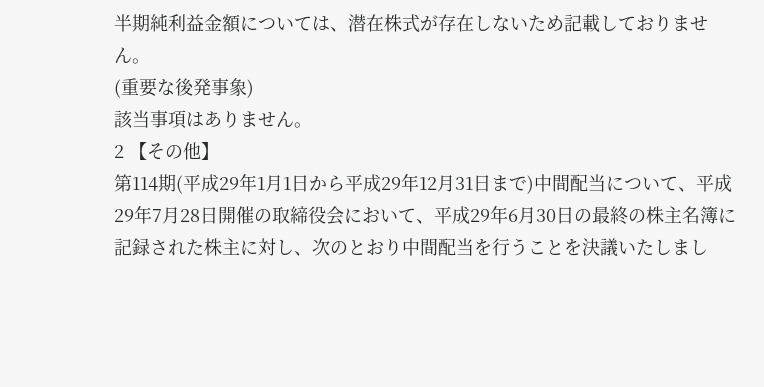半期純利益金額については、潜在株式が存在しないため記載しておりません。
(重要な後発事象)
該当事項はありません。
2 【その他】
第114期(平成29年1月1日から平成29年12月31日まで)中間配当について、平成29年7月28日開催の取締役会において、平成29年6月30日の最終の株主名簿に記録された株主に対し、次のとおり中間配当を行うことを決議いたしまし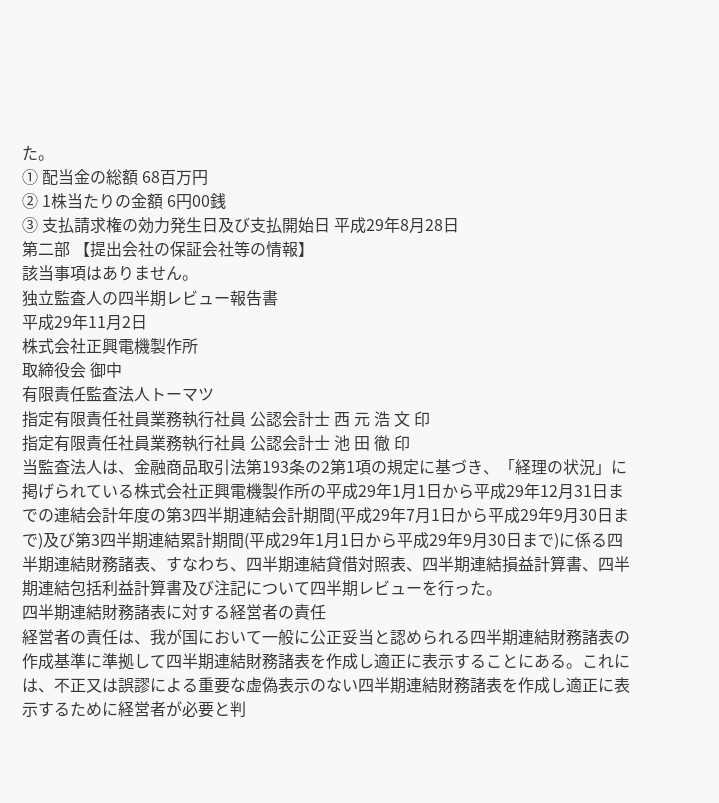た。
① 配当金の総額 68百万円
② 1株当たりの金額 6円00銭
③ 支払請求権の効力発生日及び支払開始日 平成29年8月28日
第二部 【提出会社の保証会社等の情報】
該当事項はありません。
独立監査人の四半期レビュー報告書
平成29年11月2日
株式会社正興電機製作所
取締役会 御中
有限責任監査法人トーマツ
指定有限責任社員業務執行社員 公認会計士 西 元 浩 文 印
指定有限責任社員業務執行社員 公認会計士 池 田 徹 印
当監査法人は、金融商品取引法第193条の2第1項の規定に基づき、「経理の状況」に掲げられている株式会社正興電機製作所の平成29年1月1日から平成29年12月31日までの連結会計年度の第3四半期連結会計期間(平成29年7月1日から平成29年9月30日まで)及び第3四半期連結累計期間(平成29年1月1日から平成29年9月30日まで)に係る四半期連結財務諸表、すなわち、四半期連結貸借対照表、四半期連結損益計算書、四半期連結包括利益計算書及び注記について四半期レビューを行った。
四半期連結財務諸表に対する経営者の責任
経営者の責任は、我が国において一般に公正妥当と認められる四半期連結財務諸表の作成基準に準拠して四半期連結財務諸表を作成し適正に表示することにある。これには、不正又は誤謬による重要な虚偽表示のない四半期連結財務諸表を作成し適正に表示するために経営者が必要と判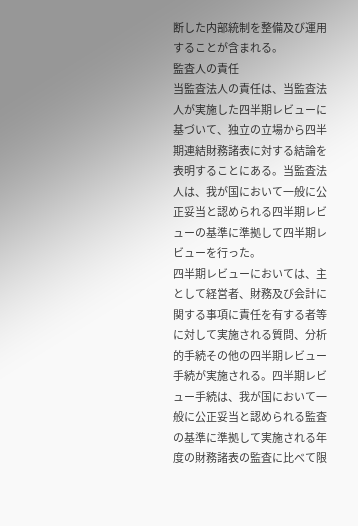断した内部統制を整備及び運用することが含まれる。
監査人の責任
当監査法人の責任は、当監査法人が実施した四半期レビューに基づいて、独立の立場から四半期連結財務諸表に対する結論を表明することにある。当監査法人は、我が国において一般に公正妥当と認められる四半期レビューの基準に準拠して四半期レビューを行った。
四半期レビューにおいては、主として経営者、財務及び会計に関する事項に責任を有する者等に対して実施される質問、分析的手続その他の四半期レビュー手続が実施される。四半期レビュー手続は、我が国において一般に公正妥当と認められる監査の基準に準拠して実施される年度の財務諸表の監査に比べて限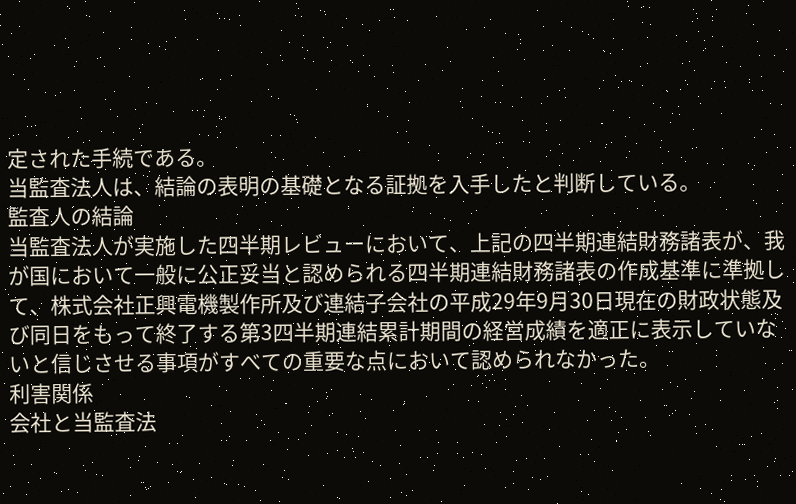定された手続である。
当監査法人は、結論の表明の基礎となる証拠を入手したと判断している。
監査人の結論
当監査法人が実施した四半期レビューにおいて、上記の四半期連結財務諸表が、我が国において一般に公正妥当と認められる四半期連結財務諸表の作成基準に準拠して、株式会社正興電機製作所及び連結子会社の平成29年9月30日現在の財政状態及び同日をもって終了する第3四半期連結累計期間の経営成績を適正に表示していないと信じさせる事項がすべての重要な点において認められなかった。
利害関係
会社と当監査法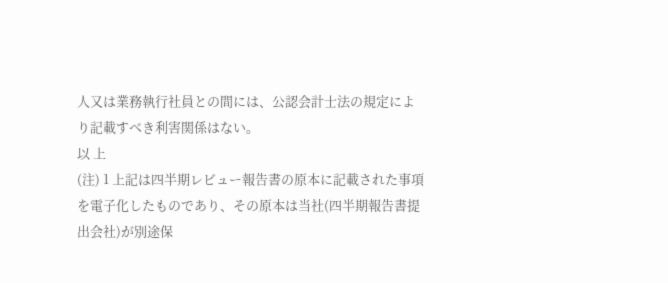人又は業務執行社員との間には、公認会計士法の規定により記載すべき利害関係はない。
以 上
(注) 1 上記は四半期レビュー報告書の原本に記載された事項を電子化したものであり、その原本は当社(四半期報告書提出会社)が別途保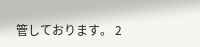管しております。 2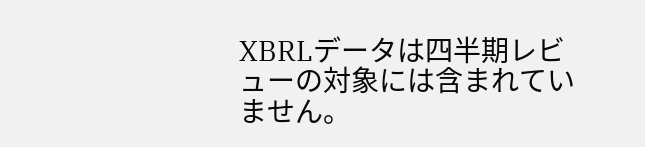XBRLデータは四半期レビューの対象には含まれていません。